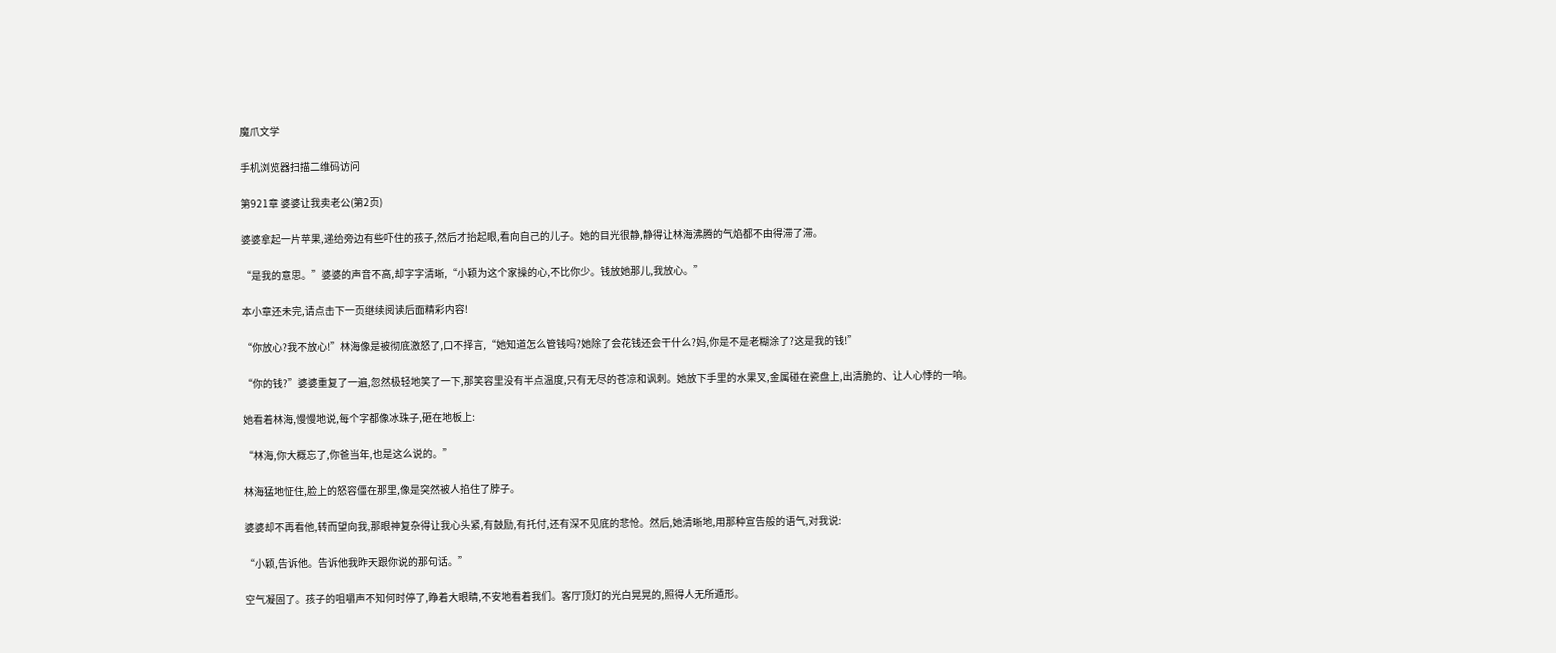魔爪文学

手机浏览器扫描二维码访问

第921章 婆婆让我卖老公(第2页)

婆婆拿起一片苹果,递给旁边有些吓住的孩子,然后才抬起眼,看向自己的儿子。她的目光很静,静得让林海沸腾的气焰都不由得滞了滞。

“是我的意思。”婆婆的声音不高,却字字清晰,“小颖为这个家操的心,不比你少。钱放她那儿,我放心。”

本小章还未完,请点击下一页继续阅读后面精彩内容!

“你放心?我不放心!”林海像是被彻底激怒了,口不择言,“她知道怎么管钱吗?她除了会花钱还会干什么?妈,你是不是老糊涂了?这是我的钱!”

“你的钱?”婆婆重复了一遍,忽然极轻地笑了一下,那笑容里没有半点温度,只有无尽的苍凉和讽刺。她放下手里的水果叉,金属碰在瓷盘上,出清脆的、让人心悸的一响。

她看着林海,慢慢地说,每个字都像冰珠子,砸在地板上:

“林海,你大概忘了,你爸当年,也是这么说的。”

林海猛地怔住,脸上的怒容僵在那里,像是突然被人掐住了脖子。

婆婆却不再看他,转而望向我,那眼神复杂得让我心头紧,有鼓励,有托付,还有深不见底的悲怆。然后,她清晰地,用那种宣告般的语气,对我说:

“小颖,告诉他。告诉他我昨天跟你说的那句话。”

空气凝固了。孩子的咀嚼声不知何时停了,睁着大眼睛,不安地看着我们。客厅顶灯的光白晃晃的,照得人无所遁形。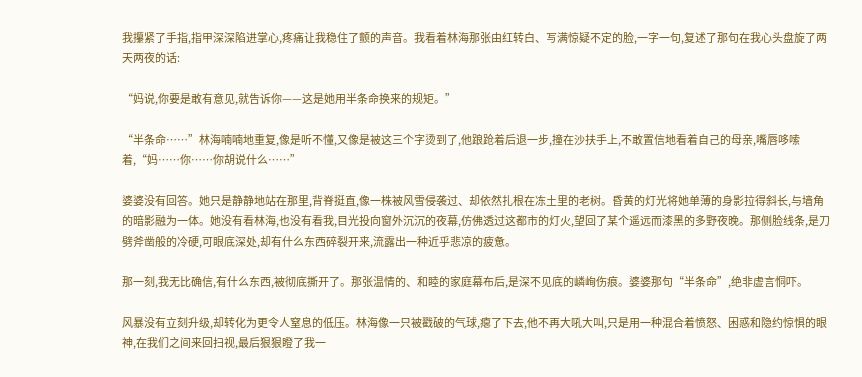我攥紧了手指,指甲深深陷进掌心,疼痛让我稳住了颤的声音。我看着林海那张由红转白、写满惊疑不定的脸,一字一句,复述了那句在我心头盘旋了两天两夜的话:

“妈说,你要是敢有意见,就告诉你——这是她用半条命换来的规矩。”

“半条命……”林海喃喃地重复,像是听不懂,又像是被这三个字烫到了,他踉跄着后退一步,撞在沙扶手上,不敢置信地看着自己的母亲,嘴唇哆嗦着,“妈……你……你胡说什么……”

婆婆没有回答。她只是静静地站在那里,背脊挺直,像一株被风雪侵袭过、却依然扎根在冻土里的老树。昏黄的灯光将她单薄的身影拉得斜长,与墙角的暗影融为一体。她没有看林海,也没有看我,目光投向窗外沉沉的夜幕,仿佛透过这都市的灯火,望回了某个遥远而漆黑的多野夜晚。那侧脸线条,是刀劈斧凿般的冷硬,可眼底深处,却有什么东西碎裂开来,流露出一种近乎悲凉的疲惫。

那一刻,我无比确信,有什么东西,被彻底撕开了。那张温情的、和睦的家庭幕布后,是深不见底的嶙峋伤痕。婆婆那句“半条命”,绝非虚言恫吓。

风暴没有立刻升级,却转化为更令人窒息的低压。林海像一只被戳破的气球,瘪了下去,他不再大吼大叫,只是用一种混合着愤怒、困惑和隐约惊惧的眼神,在我们之间来回扫视,最后狠狠瞪了我一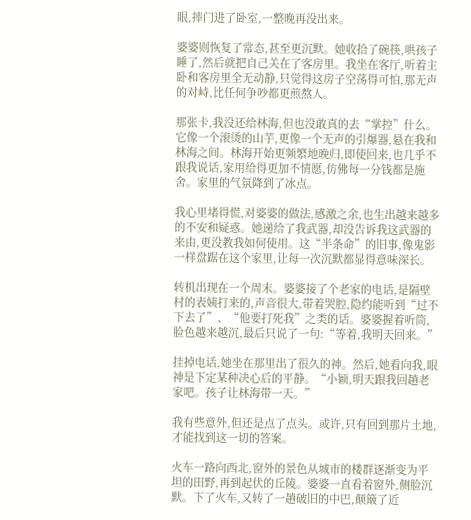眼,摔门进了卧室,一整晚再没出来。

婆婆则恢复了常态,甚至更沉默。她收拾了碗筷,哄孩子睡了,然后就把自己关在了客房里。我坐在客厅,听着主卧和客房里全无动静,只觉得这房子空荡得可怕,那无声的对峙,比任何争吵都更煎熬人。

那张卡,我没还给林海,但也没敢真的去“掌控”什么。它像一个滚烫的山芋,更像一个无声的引爆器,悬在我和林海之间。林海开始更频繁地晚归,即使回来,也几乎不跟我说话,家用给得更加不情愿,仿佛每一分钱都是施舍。家里的气氛降到了冰点。

我心里堵得慌,对婆婆的做法,感激之余,也生出越来越多的不安和疑惑。她递给了我武器,却没告诉我这武器的来由,更没教我如何使用。这“半条命”的旧事,像鬼影一样盘踞在这个家里,让每一次沉默都显得意味深长。

转机出现在一个周末。婆婆接了个老家的电话,是隔壁村的表姨打来的,声音很大,带着哭腔,隐约能听到“过不下去了”、“他要打死我”之类的话。婆婆握着听筒,脸色越来越沉,最后只说了一句:“等着,我明天回来。”

挂掉电话,她坐在那里出了很久的神。然后,她看向我,眼神是下定某种决心后的平静。“小颖,明天跟我回趟老家吧。孩子让林海带一天。”

我有些意外,但还是点了点头。或许,只有回到那片土地,才能找到这一切的答案。

火车一路向西北,窗外的景色从城市的楼群逐渐变为平坦的田野,再到起伏的丘陵。婆婆一直看着窗外,侧脸沉默。下了火车,又转了一趟破旧的中巴,颠簸了近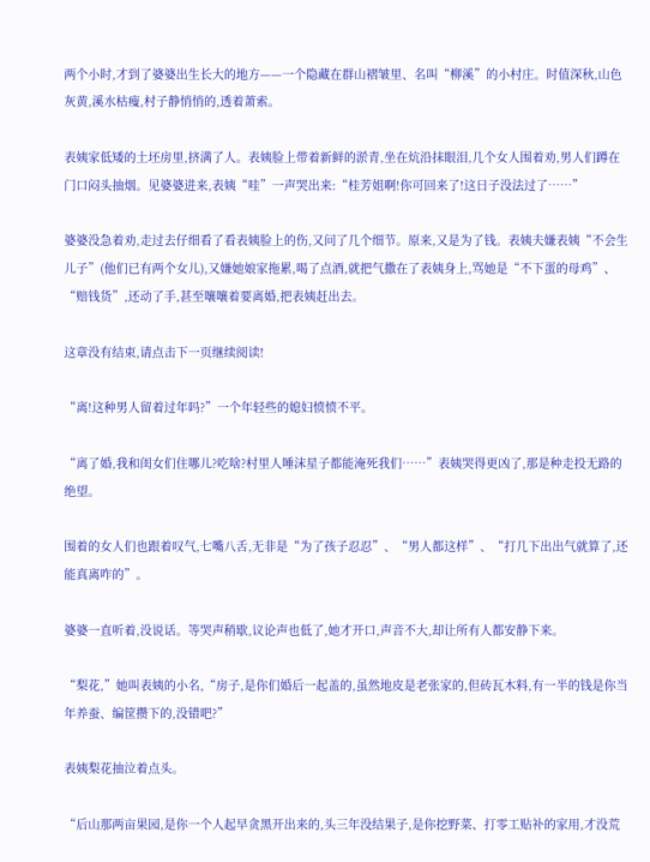两个小时,才到了婆婆出生长大的地方——一个隐藏在群山褶皱里、名叫“柳溪”的小村庄。时值深秋,山色灰黄,溪水枯瘦,村子静悄悄的,透着萧索。

表姨家低矮的土坯房里,挤满了人。表姨脸上带着新鲜的淤青,坐在炕沿抹眼泪,几个女人围着劝,男人们蹲在门口闷头抽烟。见婆婆进来,表姨“哇”一声哭出来:“桂芳姐啊!你可回来了!这日子没法过了……”

婆婆没急着劝,走过去仔细看了看表姨脸上的伤,又问了几个细节。原来,又是为了钱。表姨夫嫌表姨“不会生儿子”(他们已有两个女儿),又嫌她娘家拖累,喝了点酒,就把气撒在了表姨身上,骂她是“不下蛋的母鸡”、“赔钱货”,还动了手,甚至嚷嚷着要离婚,把表姨赶出去。

这章没有结束,请点击下一页继续阅读!

“离!这种男人留着过年吗?”一个年轻些的媳妇愤愤不平。

“离了婚,我和闺女们住哪儿?吃啥?村里人唾沫星子都能淹死我们……”表姨哭得更凶了,那是种走投无路的绝望。

围着的女人们也跟着叹气,七嘴八舌,无非是“为了孩子忍忍”、“男人都这样”、“打几下出出气就算了,还能真离咋的”。

婆婆一直听着,没说话。等哭声稍歇,议论声也低了,她才开口,声音不大,却让所有人都安静下来。

“梨花,”她叫表姨的小名,“房子,是你们婚后一起盖的,虽然地皮是老张家的,但砖瓦木料,有一半的钱是你当年养蚕、编筐攒下的,没错吧?”

表姨梨花抽泣着点头。

“后山那两亩果园,是你一个人起早贪黑开出来的,头三年没结果子,是你挖野菜、打零工贴补的家用,才没荒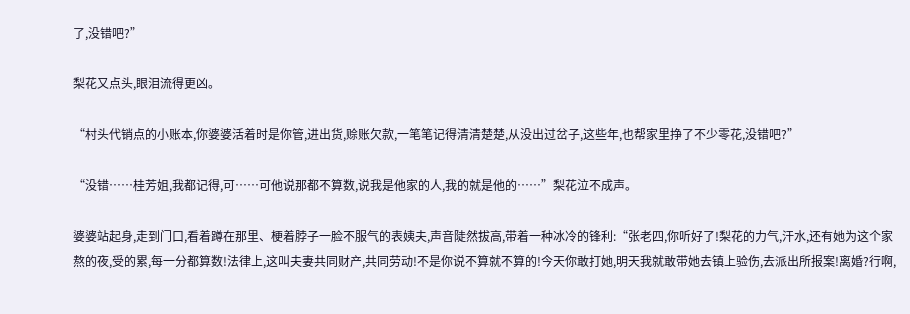了,没错吧?”

梨花又点头,眼泪流得更凶。

“村头代销点的小账本,你婆婆活着时是你管,进出货,赊账欠款,一笔笔记得清清楚楚,从没出过岔子,这些年,也帮家里挣了不少零花,没错吧?”

“没错……桂芳姐,我都记得,可……可他说那都不算数,说我是他家的人,我的就是他的……”梨花泣不成声。

婆婆站起身,走到门口,看着蹲在那里、梗着脖子一脸不服气的表姨夫,声音陡然拔高,带着一种冰冷的锋利:“张老四,你听好了!梨花的力气,汗水,还有她为这个家熬的夜,受的累,每一分都算数!法律上,这叫夫妻共同财产,共同劳动!不是你说不算就不算的!今天你敢打她,明天我就敢带她去镇上验伤,去派出所报案!离婚?行啊,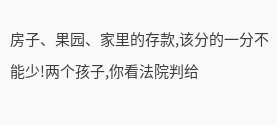房子、果园、家里的存款,该分的一分不能少!两个孩子,你看法院判给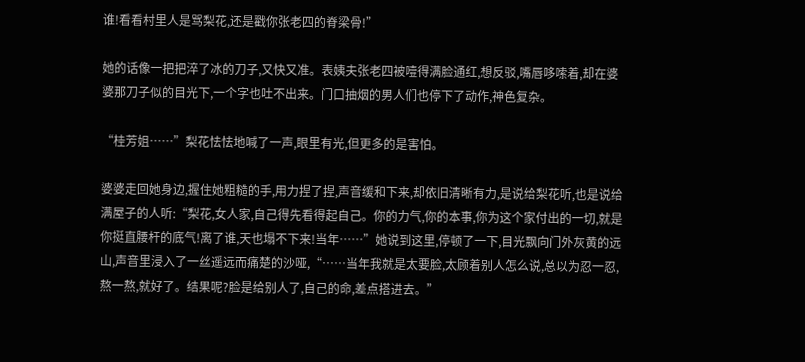谁!看看村里人是骂梨花,还是戳你张老四的脊梁骨!”

她的话像一把把淬了冰的刀子,又快又准。表姨夫张老四被噎得满脸通红,想反驳,嘴唇哆嗦着,却在婆婆那刀子似的目光下,一个字也吐不出来。门口抽烟的男人们也停下了动作,神色复杂。

“桂芳姐……”梨花怯怯地喊了一声,眼里有光,但更多的是害怕。

婆婆走回她身边,握住她粗糙的手,用力捏了捏,声音缓和下来,却依旧清晰有力,是说给梨花听,也是说给满屋子的人听:“梨花,女人家,自己得先看得起自己。你的力气,你的本事,你为这个家付出的一切,就是你挺直腰杆的底气!离了谁,天也塌不下来!当年……”她说到这里,停顿了一下,目光飘向门外灰黄的远山,声音里浸入了一丝遥远而痛楚的沙哑,“……当年我就是太要脸,太顾着别人怎么说,总以为忍一忍,熬一熬,就好了。结果呢?脸是给别人了,自己的命,差点搭进去。”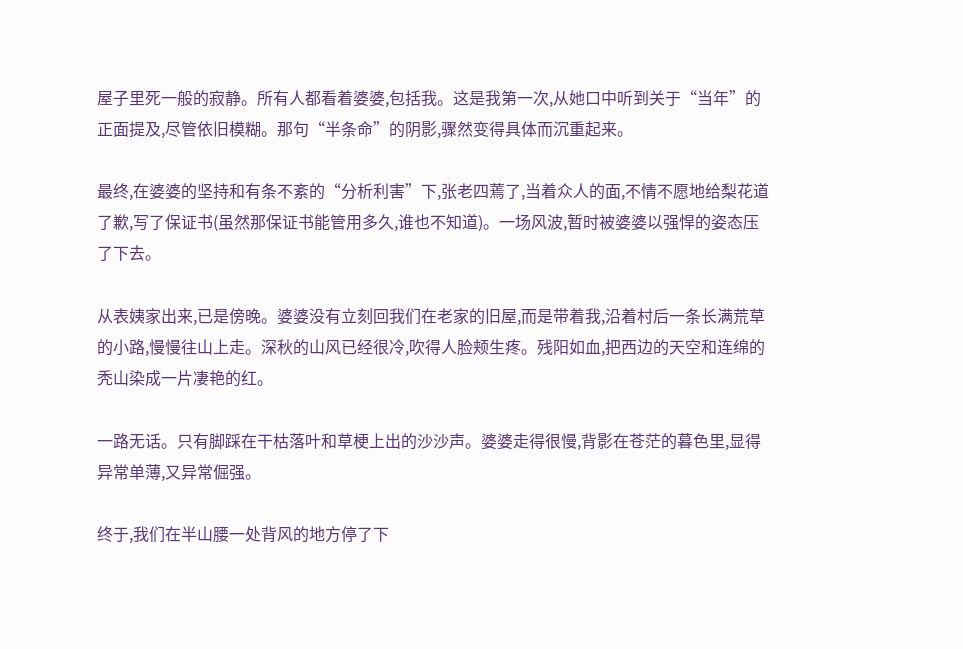屋子里死一般的寂静。所有人都看着婆婆,包括我。这是我第一次,从她口中听到关于“当年”的正面提及,尽管依旧模糊。那句“半条命”的阴影,骤然变得具体而沉重起来。

最终,在婆婆的坚持和有条不紊的“分析利害”下,张老四蔫了,当着众人的面,不情不愿地给梨花道了歉,写了保证书(虽然那保证书能管用多久,谁也不知道)。一场风波,暂时被婆婆以强悍的姿态压了下去。

从表姨家出来,已是傍晚。婆婆没有立刻回我们在老家的旧屋,而是带着我,沿着村后一条长满荒草的小路,慢慢往山上走。深秋的山风已经很冷,吹得人脸颊生疼。残阳如血,把西边的天空和连绵的秃山染成一片凄艳的红。

一路无话。只有脚踩在干枯落叶和草梗上出的沙沙声。婆婆走得很慢,背影在苍茫的暮色里,显得异常单薄,又异常倔强。

终于,我们在半山腰一处背风的地方停了下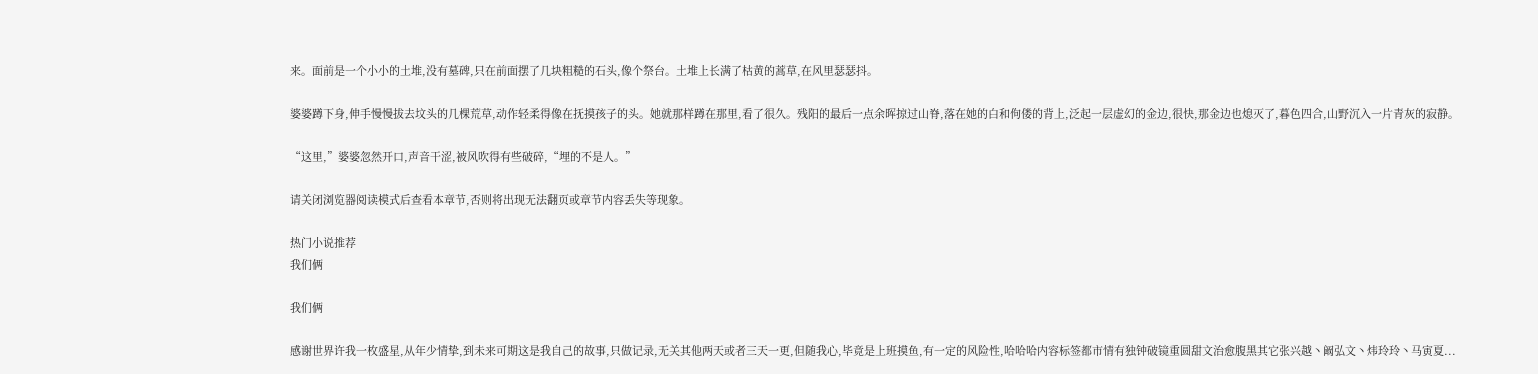来。面前是一个小小的土堆,没有墓碑,只在前面摆了几块粗糙的石头,像个祭台。土堆上长满了枯黄的蒿草,在风里瑟瑟抖。

婆婆蹲下身,伸手慢慢拔去坟头的几棵荒草,动作轻柔得像在抚摸孩子的头。她就那样蹲在那里,看了很久。残阳的最后一点余晖掠过山脊,落在她的白和佝偻的背上,泛起一层虚幻的金边,很快,那金边也熄灭了,暮色四合,山野沉入一片青灰的寂静。

“这里,”婆婆忽然开口,声音干涩,被风吹得有些破碎,“埋的不是人。”

请关闭浏览器阅读模式后查看本章节,否则将出现无法翻页或章节内容丢失等现象。

热门小说推荐
我们俩

我们俩

感谢世界许我一枚盛星,从年少情挚,到未来可期这是我自己的故事,只做记录,无关其他两天或者三天一更,但随我心,毕竟是上班摸鱼,有一定的风险性,哈哈哈内容标签都市情有独钟破镜重圆甜文治愈腹黑其它张兴越丶阚弘文丶炜玲玲丶马寅夏...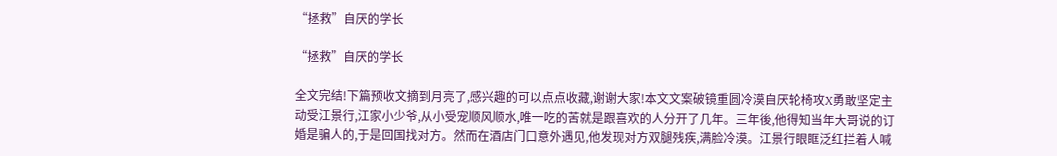“拯救”自厌的学长

“拯救”自厌的学长

全文完结!下篇预收文摘到月亮了,感兴趣的可以点点收藏,谢谢大家!本文文案破镜重圆冷漠自厌轮椅攻X勇敢坚定主动受江景行,江家小少爷,从小受宠顺风顺水,唯一吃的苦就是跟喜欢的人分开了几年。三年後,他得知当年大哥说的订婚是骗人的,于是回国找对方。然而在酒店门口意外遇见,他发现对方双腿残疾,满脸冷漠。江景行眼眶泛红拦着人喊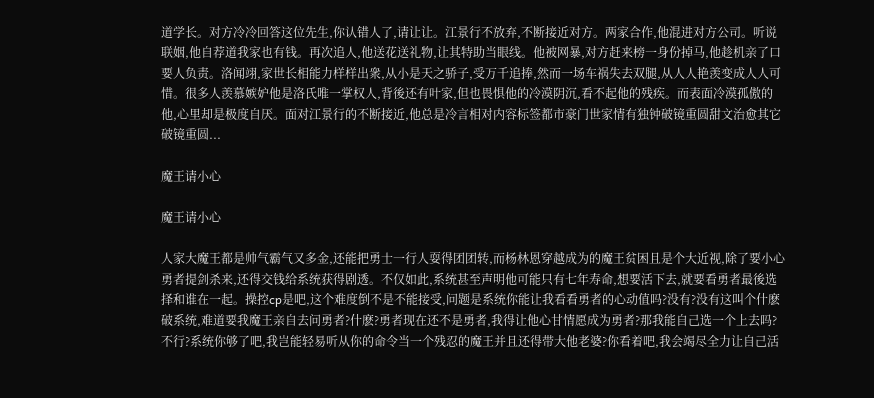道学长。对方冷冷回答这位先生,你认错人了,请让让。江景行不放弃,不断接近对方。两家合作,他混进对方公司。听说联姻,他自荐道我家也有钱。再次追人,他送花送礼物,让其特助当眼线。他被网暴,对方赶来榜一身份掉马,他趁机亲了口要人负责。洛闻翊,家世长相能力样样出衆,从小是天之骄子,受万千追捧,然而一场车祸失去双腿,从人人艳羡变成人人可惜。很多人羡慕嫉妒他是洛氏唯一掌权人,背後还有叶家,但也畏惧他的冷漠阴沉,看不起他的残疾。而表面冷漠孤傲的他,心里却是极度自厌。面对江景行的不断接近,他总是冷言相对内容标签都市豪门世家情有独钟破镜重圆甜文治愈其它破镜重圆...

魔王请小心

魔王请小心

人家大魔王都是帅气霸气又多金,还能把勇士一行人耍得团团转,而杨林恩穿越成为的魔王贫困且是个大近视,除了要小心勇者提剑杀来,还得交钱给系统获得剧透。不仅如此,系统甚至声明他可能只有七年寿命,想要活下去,就要看勇者最後选择和谁在一起。操控cp是吧,这个难度倒不是不能接受,问题是系统你能让我看看勇者的心动值吗?没有?没有这叫个什麽破系统,难道要我魔王亲自去问勇者?什麽?勇者现在还不是勇者,我得让他心甘情愿成为勇者?那我能自己选一个上去吗?不行?系统你够了吧,我岂能轻易听从你的命令当一个残忍的魔王并且还得带大他老婆?你看着吧,我会竭尽全力让自己活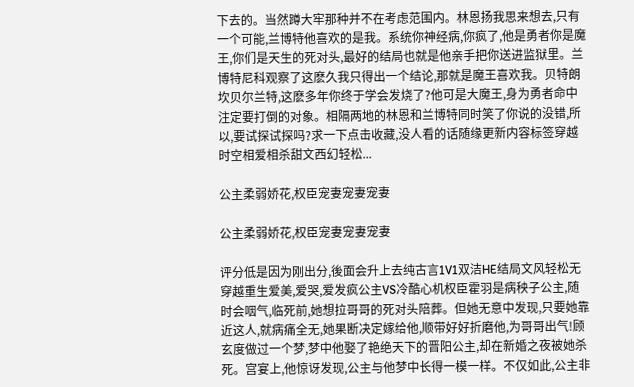下去的。当然蹲大牢那种并不在考虑范围内。林恩扬我思来想去,只有一个可能,兰博特他喜欢的是我。系统你神经病,你疯了,他是勇者你是魔王,你们是天生的死对头,最好的结局也就是他亲手把你送进监狱里。兰博特尼科观察了这麽久我只得出一个结论,那就是魔王喜欢我。贝特朗坎贝尔兰特,这麽多年你终于学会发烧了?他可是大魔王,身为勇者命中注定要打倒的对象。相隔两地的林恩和兰博特同时笑了你说的没错,所以,要试探试探吗?求一下点击收藏,没人看的话随缘更新内容标签穿越时空相爱相杀甜文西幻轻松...

公主柔弱娇花,权臣宠妻宠妻宠妻

公主柔弱娇花,权臣宠妻宠妻宠妻

评分低是因为刚出分,後面会升上去纯古言1V1双洁HE结局文风轻松无穿越重生爱美,爱哭,爱发疯公主VS冷酷心机权臣霍羽是病秧子公主,随时会咽气,临死前,她想拉哥哥的死对头陪葬。但她无意中发现,只要她靠近这人,就病痛全无,她果断决定嫁给他,顺带好好折磨他,为哥哥出气!顾玄度做过一个梦,梦中他娶了艳绝天下的晋阳公主,却在新婚之夜被她杀死。宫宴上,他惊讶发现,公主与他梦中长得一模一样。不仅如此,公主非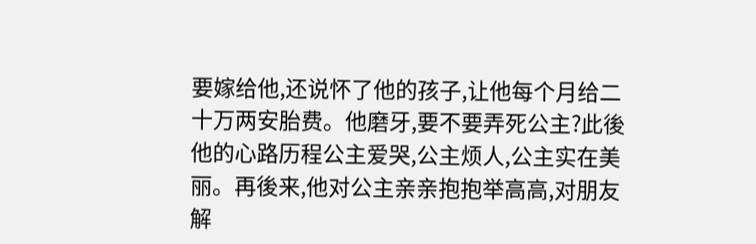要嫁给他,还说怀了他的孩子,让他每个月给二十万两安胎费。他磨牙,要不要弄死公主?此後他的心路历程公主爱哭,公主烦人,公主实在美丽。再後来,他对公主亲亲抱抱举高高,对朋友解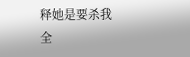释她是要杀我全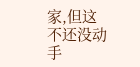家,但这不还没动手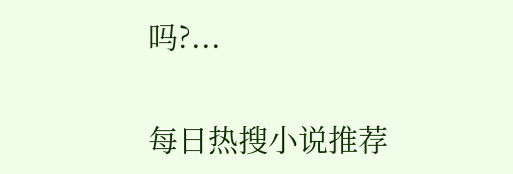吗?...

每日热搜小说推荐